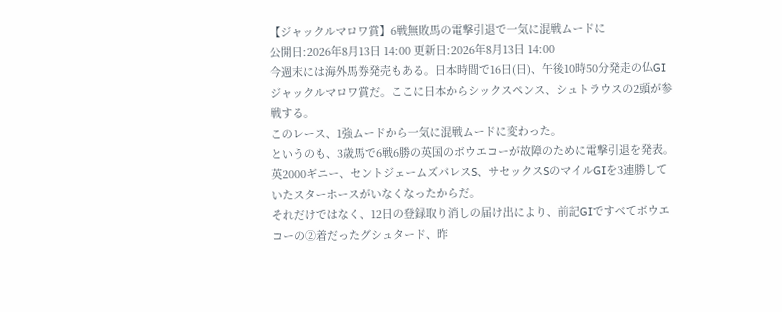【ジャックルマロワ賞】6戦無敗馬の電撃引退で一気に混戦ムードに
公開日:2026年8月13日 14:00 更新日:2026年8月13日 14:00
今週末には海外馬券発売もある。日本時間で16日(日)、午後10時50分発走の仏GⅠジャックルマロワ賞だ。ここに日本からシックスペンス、シュトラウスの2頭が参戦する。
このレース、1強ムードから一気に混戦ムードに変わった。
というのも、3歳馬で6戦6勝の英国のボウエコーが故障のために電撃引退を発表。英2000ギニー、セントジェームズパレスS、サセックスSのマイルGⅠを3連勝していたスターホースがいなくなったからだ。
それだけではなく、12日の登録取り消しの届け出により、前記GⅠですべてボウエコーの②着だったグシュタード、昨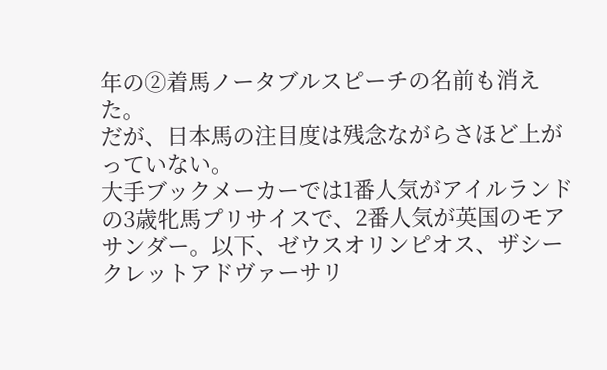年の②着馬ノータブルスピーチの名前も消えた。
だが、日本馬の注目度は残念ながらさほど上がっていない。
大手ブックメーカーでは1番人気がアイルランドの3歳牝馬プリサイスで、2番人気が英国のモアサンダー。以下、ゼウスオリンピオス、ザシークレットアドヴァーサリ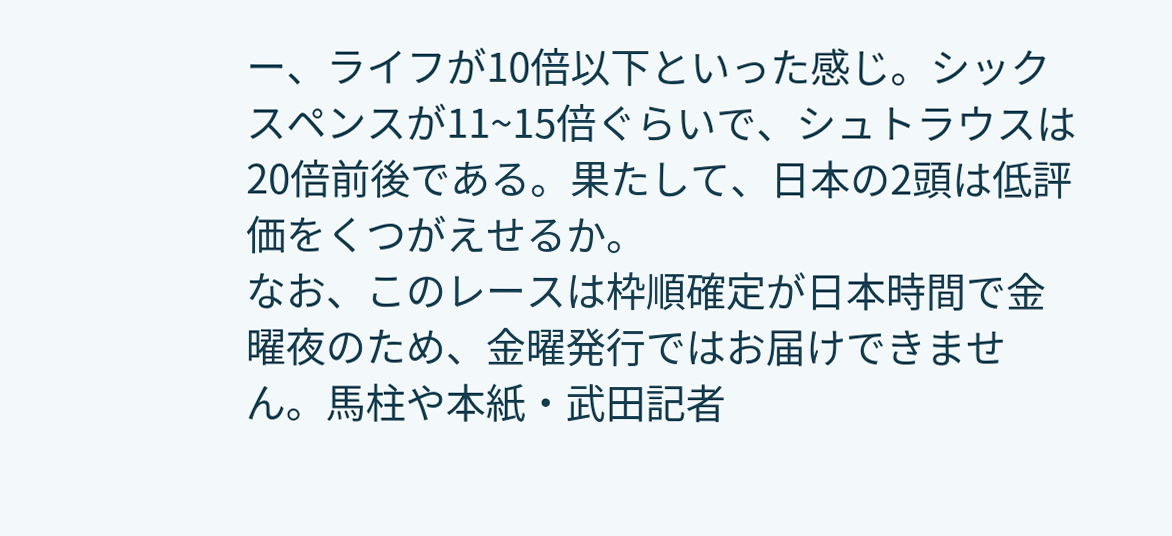ー、ライフが10倍以下といった感じ。シックスペンスが11~15倍ぐらいで、シュトラウスは20倍前後である。果たして、日本の2頭は低評価をくつがえせるか。
なお、このレースは枠順確定が日本時間で金曜夜のため、金曜発行ではお届けできません。馬柱や本紙・武田記者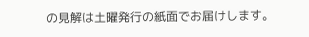の見解は土曜発行の紙面でお届けします。